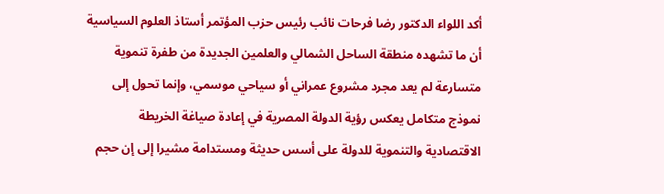أكد اللواء الدكتور رضا فرحات نائب رئيس حزب المؤتمر أستاذ العلوم السياسية أن ما تشهده منطقة الساحل الشمالي والعلمين الجديدة من طفرة تنموية متسارعة لم يعد مجرد مشروع عمراني أو سياحي موسمي، وإنما تحول إلى نموذج متكامل يعكس رؤية الدولة المصرية في إعادة صياغة الخريطة الاقتصادية والتنموية للدولة على أسس حديثة ومستدامة مشيرا إلى إن حجم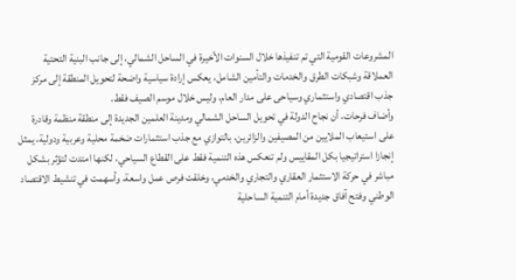المشروعات القومية التي تم تنفيذها خلال السنوات الأخيرة في الساحل الشمالي، إلى جانب البنية التحتية العملاقة وشبكات الطرق والخدمات والتأمين الشامل، يعكس إرادة سياسية واضحة لتحويل المنطقة إلى مركز جذب اقتصادي واستثماري وسياحى على مدار العام، وليس خلال موسم الصيف فقط.
وأضاف فرحات، أن نجاح الدولة في تحويل الساحل الشمالي ومدينة العلمين الجديدة إلى منطقة منظمة وقادرة على استيعاب الملايين من المصيفين والزائرين، بالتوازي مع جذب استثمارات ضخمة محلية وعربية ودولية، يمثل إنجازا استراتيجيا بكل المقاييس ولم تنعكس هذه التنمية فقط على القطاع السياحي، لكنها امتدت لتؤثر بشكل مباشر في حركة الاستثمار العقاري والتجاري والخدمي، وخلقت فرص عمل واسعة، وأسهمت في تنشيط الاقتصاد الوطني وفتح آفاق جديدة أمام التنمية الساحلية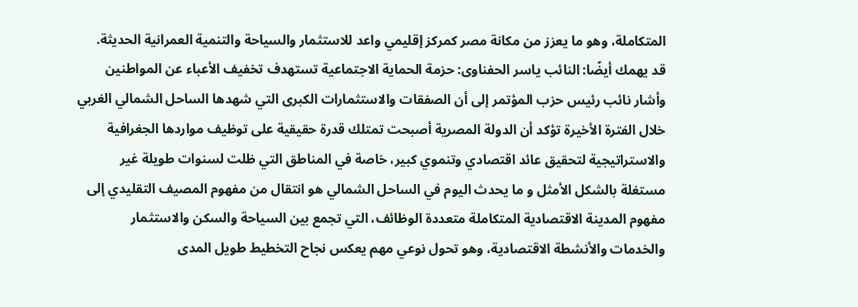المتكاملة، وهو ما يعزز من مكانة مصر كمركز إقليمي واعد للاستثمار والسياحة والتنمية العمرانية الحديثة.
قد يهمك أيضًا: النائب ياسر الحفناوى: حزمة الحماية الاجتماعية تستهدف تخفيف الأعباء عن المواطنين
وأشار نائب رئيس حزب المؤتمر إلى أن الصفقات والاستثمارات الكبرى التي شهدها الساحل الشمالي الغربي خلال الفترة الأخيرة تؤكد أن الدولة المصرية أصبحت تمتلك قدرة حقيقية على توظيف مواردها الجغرافية والاستراتيجية لتحقيق عائد اقتصادي وتنموي كبير، خاصة في المناطق التي ظلت لسنوات طويلة غير مستغلة بالشكل الأمثل و ما يحدث اليوم في الساحل الشمالي هو انتقال من مفهوم المصيف التقليدي إلى مفهوم المدينة الاقتصادية المتكاملة متعددة الوظائف، التي تجمع بين السياحة والسكن والاستثمار والخدمات والأنشطة الاقتصادية، وهو تحول نوعي مهم يعكس نجاح التخطيط طويل المدى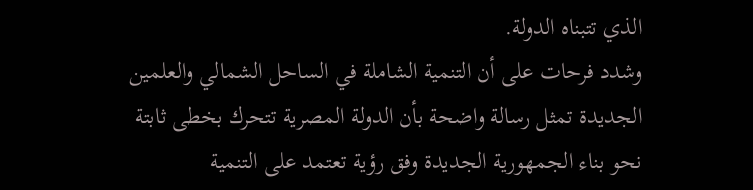الذي تتبناه الدولة.
وشدد فرحات على أن التنمية الشاملة في الساحل الشمالي والعلمين الجديدة تمثل رسالة واضحة بأن الدولة المصرية تتحرك بخطى ثابتة نحو بناء الجمهورية الجديدة وفق رؤية تعتمد على التنمية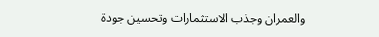والعمران وجذب الاستثمارات وتحسين جودة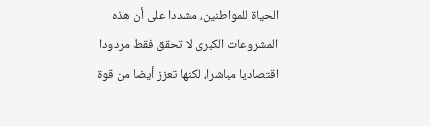الحياة للمواطنين، مشددا على أن هذه المشروعات الكبرى لا تحقق فقط مردودا اقتصاديا مباشرا، لكنها تعزز أيضا من قوة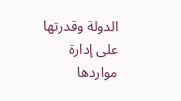الدولة وقدرتها على إدارة مواردها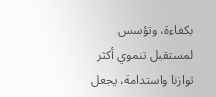بكفاءة، وتؤسس لمستقبل تنموي أكثر توازنا واستدامة، يجعل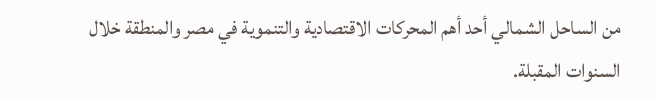من الساحل الشمالي أحد أهم المحركات الاقتصادية والتنموية في مصر والمنطقة خلال السنوات المقبلة.